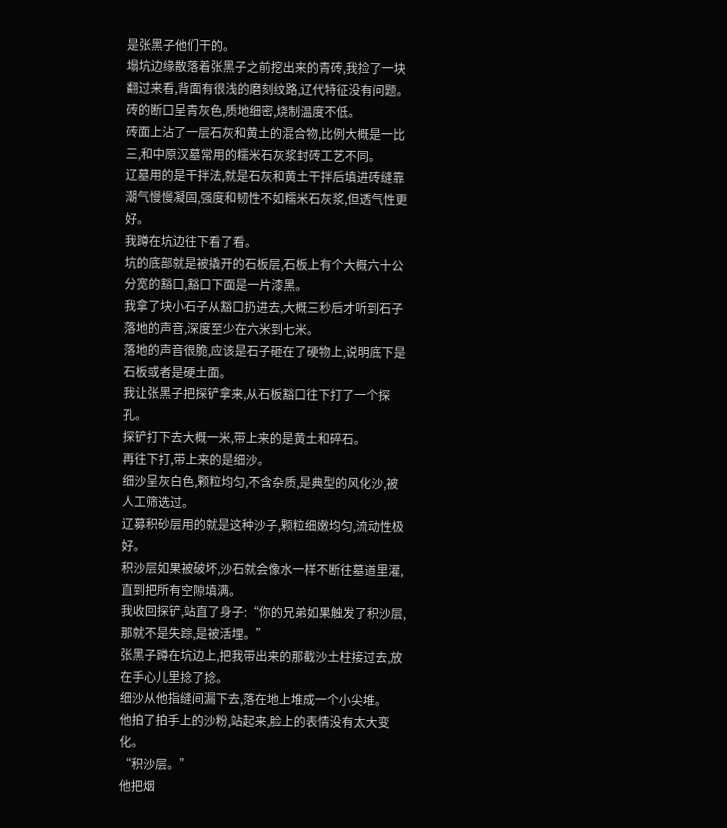是张黑子他们干的。
塌坑边缘散落着张黑子之前挖出来的青砖,我捡了一块翻过来看,背面有很浅的磨刻纹路,辽代特征没有问题。
砖的断口呈青灰色,质地细密,烧制温度不低。
砖面上沾了一层石灰和黄土的混合物,比例大概是一比三,和中原汉墓常用的糯米石灰浆封砖工艺不同。
辽墓用的是干拌法,就是石灰和黄土干拌后填进砖缝靠潮气慢慢凝固,强度和韧性不如糯米石灰浆,但透气性更好。
我蹲在坑边往下看了看。
坑的底部就是被撬开的石板层,石板上有个大概六十公分宽的豁口,豁口下面是一片漆黑。
我拿了块小石子从豁口扔进去,大概三秒后才听到石子落地的声音,深度至少在六米到七米。
落地的声音很脆,应该是石子砸在了硬物上,说明底下是石板或者是硬土面。
我让张黑子把探铲拿来,从石板豁口往下打了一个探孔。
探铲打下去大概一米,带上来的是黄土和碎石。
再往下打,带上来的是细沙。
细沙呈灰白色,颗粒均匀,不含杂质,是典型的风化沙,被人工筛选过。
辽募积砂层用的就是这种沙子,颗粒细嫩均匀,流动性极好。
积沙层如果被破坏,沙石就会像水一样不断往墓道里灌,直到把所有空隙填满。
我收回探铲,站直了身子:“你的兄弟如果触发了积沙层,那就不是失踪,是被活埋。”
张黑子蹲在坑边上,把我带出来的那截沙土柱接过去,放在手心儿里捻了捻。
细沙从他指缝间漏下去,落在地上堆成一个小尖堆。
他拍了拍手上的沙粉,站起来,脸上的表情没有太大变化。
“积沙层。”
他把烟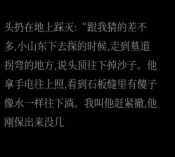头扔在地上踩灭:“跟我猜的差不多,小山东下去探的时候,走到墓道拐弯的地方,说头顶往下掉沙子。他拿手电往上照,看到石板缝里有傻子像水一样往下淌。我叫他赶紧撤,他刚保出来没几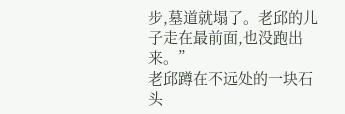步,墓道就塌了。老邱的儿子走在最前面,也没跑出来。”
老邱蹲在不远处的一块石头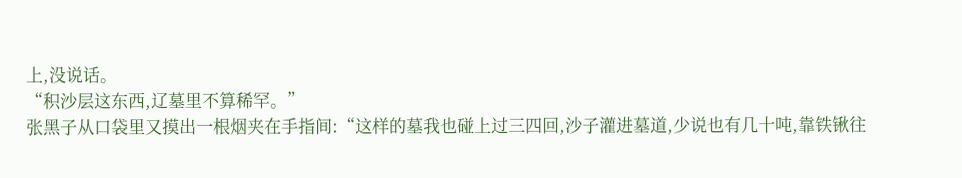上,没说话。
“积沙层这东西,辽墓里不算稀罕。”
张黑子从口袋里又摸出一根烟夹在手指间:“这样的墓我也碰上过三四回,沙子灌进墓道,少说也有几十吨,靠铁锹往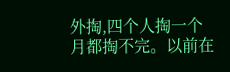外掏,四个人掏一个月都掏不完。以前在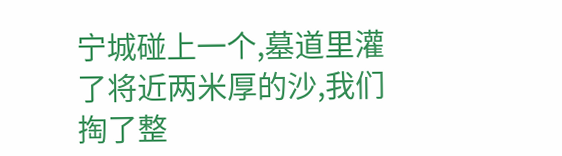宁城碰上一个,墓道里灌了将近两米厚的沙,我们掏了整